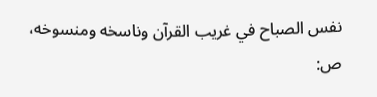نفس الصباح في غريب القرآن وناسخه ومنسوخه، ص: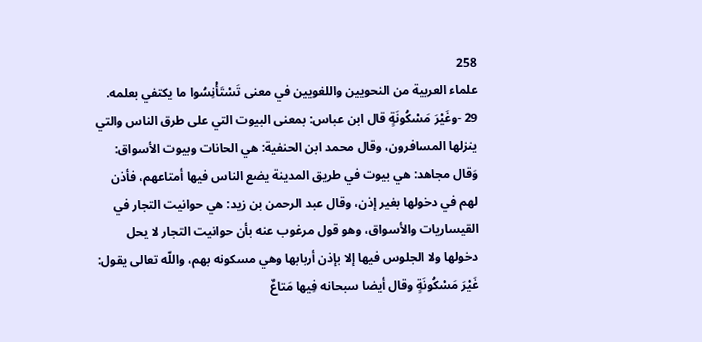258
علماء العربية من النحويين واللغويين في معنى تَسْتَأْنِسُوا ما يكتفي بعلمه.
29 -وغَيْرَ مَسْكُونَةٍ قال ابن عباس: بمعنى البيوت التي على طرق الناس والتي ينزلها المسافرون، وقال محمد ابن الحنفية: هي الحانات وبيوت الأسواق:
وَقال مجاهد: هي بيوت في طريق المدينة يضع الناس فيها أمتاعهم، فأذن لهم في دخولها بغير إذن، وقال عبد الرحمن بن زيد: هي حوانيت التجار في القيساريات والأسواق، وهو قول مرغوب عنه بأن حوانيت التجار لا يحل دخولها ولا الجلوس فيها إلا بإذن أربابها وهي مسكونه بهم، واللّه تعالى يقول: غَيْرَ مَسْكُونَةٍ وقال أيضا سبحانه فِيها مَتاعٌ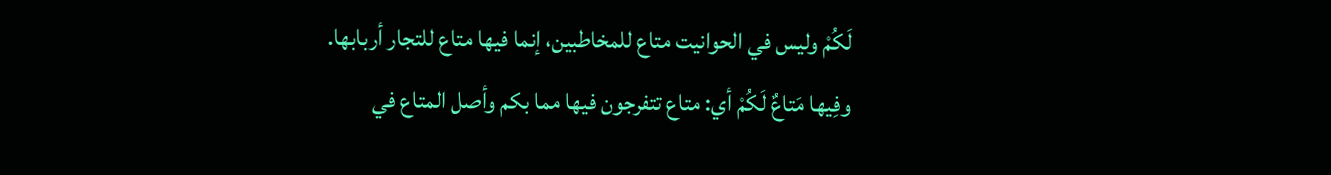لَكُمْ وليس في الحوانيت متاع للمخاطبين، إنما فيها متاع للتجار أربابها.
وفِيها مَتاعٌ لَكُمْ أي: متاع تتفرجون فيها مما بكم وأصل المتاع في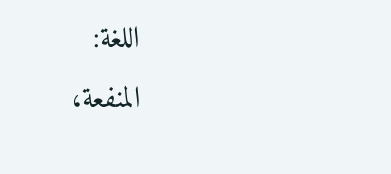اللغة:
المنفعة،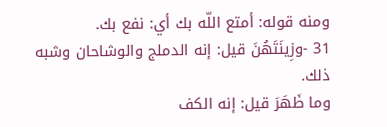ومنه قوله: أمتع اللّه بك أي: نفع بك.
31 -وزِينَتَهُنَ قيل: إنه الدملج والوشاحان وشبه ذلك.
وما ظَهَرَ قيل: إنه الكف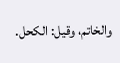والخاتم، وقيل: الكحل.